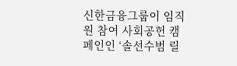신한금융그룹이 임직원 참여 사회공헌 캠페인인 ‘솔선수범 릴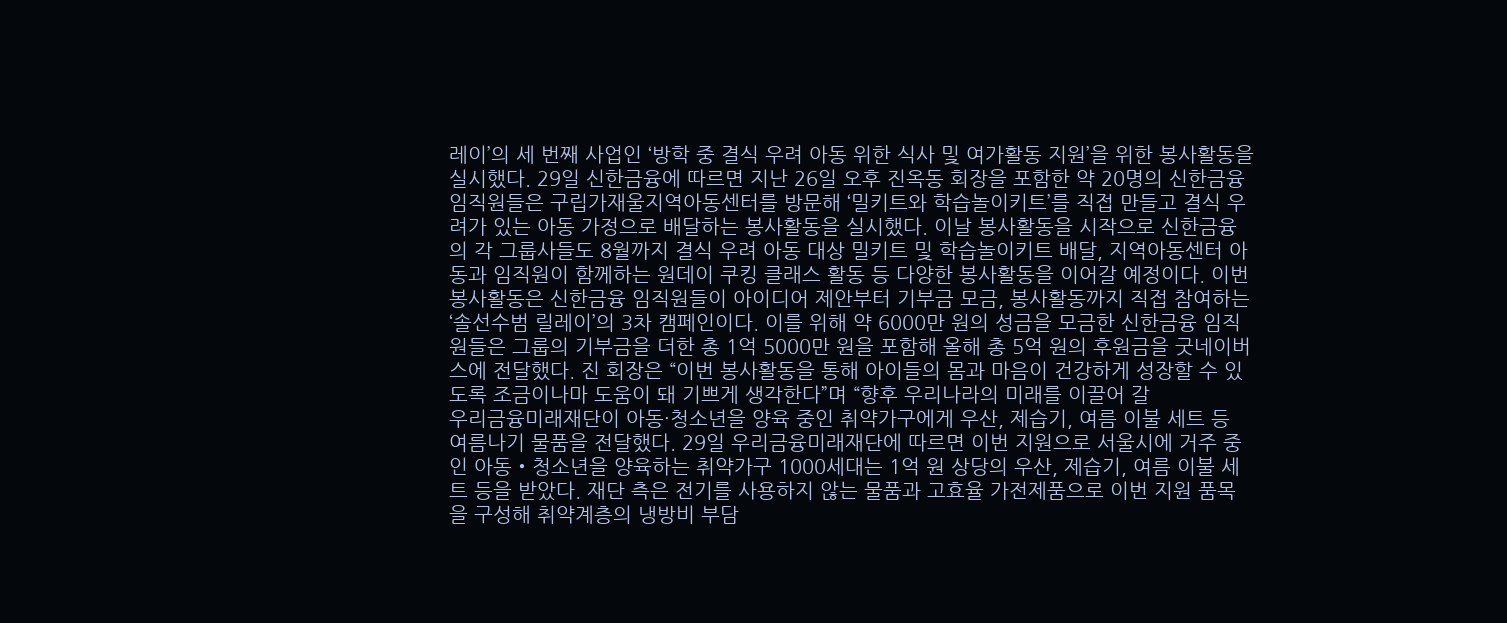레이’의 세 번째 사업인 ‘방학 중 결식 우려 아동 위한 식사 및 여가활동 지원’을 위한 봉사활동을 실시했다. 29일 신한금융에 따르면 지난 26일 오후 진옥동 회장을 포함한 약 20명의 신한금융 임직원들은 구립가재울지역아동센터를 방문해 ‘밀키트와 학습놀이키트’를 직접 만들고 결식 우려가 있는 아동 가정으로 배달하는 봉사활동을 실시했다. 이날 봉사활동을 시작으로 신한금융의 각 그룹사들도 8월까지 결식 우려 아동 대상 밀키트 및 학습놀이키트 배달, 지역아동센터 아동과 임직원이 함께하는 원데이 쿠킹 클래스 활동 등 다양한 봉사활동을 이어갈 예정이다. 이번 봉사활동은 신한금융 임직원들이 아이디어 제안부터 기부금 모금, 봉사활동까지 직접 참여하는 ‘솔선수범 릴레이’의 3차 캠페인이다. 이를 위해 약 6000만 원의 성금을 모금한 신한금융 임직원들은 그룹의 기부금을 더한 총 1억 5000만 원을 포함해 올해 총 5억 원의 후원금을 굿네이버스에 전달했다. 진 회장은 “이번 봉사활동을 통해 아이들의 몸과 마음이 건강하게 성장할 수 있도록 조금이나마 도움이 돼 기쁘게 생각한다”며 “향후 우리나라의 미래를 이끌어 갈
우리금융미래재단이 아동·청소년을 양육 중인 취약가구에게 우산, 제습기, 여름 이불 세트 등 여름나기 물품을 전달했다. 29일 우리금융미래재단에 따르면 이번 지원으로 서울시에 거주 중인 아동‧청소년을 양육하는 취약가구 1000세대는 1억 원 상당의 우산, 제습기, 여름 이불 세트 등을 받았다. 재단 측은 전기를 사용하지 않는 물품과 고효율 가전제품으로 이번 지원 품목을 구성해 취약계층의 냉방비 부담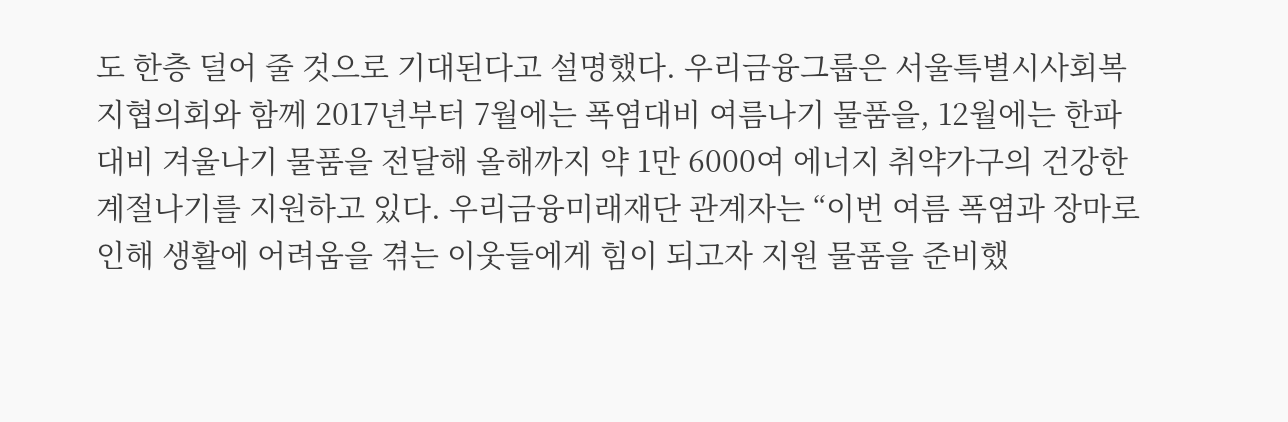도 한층 덜어 줄 것으로 기대된다고 설명했다. 우리금융그룹은 서울특별시사회복지협의회와 함께 2017년부터 7월에는 폭염대비 여름나기 물품을, 12월에는 한파대비 겨울나기 물품을 전달해 올해까지 약 1만 6000여 에너지 취약가구의 건강한 계절나기를 지원하고 있다. 우리금융미래재단 관계자는 “이번 여름 폭염과 장마로 인해 생활에 어려움을 겪는 이웃들에게 힘이 되고자 지원 물품을 준비했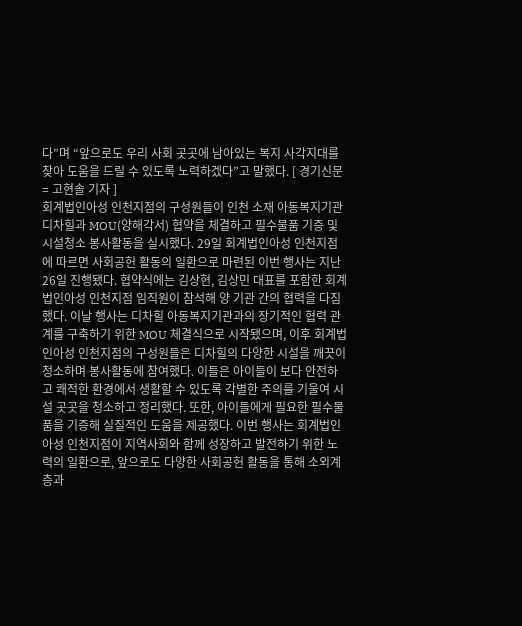다”며 “앞으로도 우리 사회 곳곳에 남아있는 복지 사각지대를 찾아 도움을 드릴 수 있도록 노력하겠다”고 말했다. [ 경기신문 = 고현솔 기자 ]
회계법인아성 인천지점의 구성원들이 인천 소재 아동복지기관 디차힐과 MOU(양해각서) 협약을 체결하고 필수물품 기증 및 시설청소 봉사활동을 실시했다. 29일 회계법인아성 인천지점에 따르면 사회공헌 활동의 일환으로 마련된 이번 행사는 지난 26일 진행됐다. 협약식에는 김상현, 김상민 대표를 포함한 회계법인아성 인천지점 임직원이 참석해 양 기관 간의 협력을 다짐했다. 이날 행사는 디차힐 아동복지기관과의 장기적인 협력 관계를 구축하기 위한 MOU 체결식으로 시작됐으며, 이후 회계법인아성 인천지점의 구성원들은 디차힐의 다양한 시설을 깨끗이 청소하며 봉사활동에 참여했다. 이들은 아이들이 보다 안전하고 쾌적한 환경에서 생활할 수 있도록 각별한 주의를 기울여 시설 곳곳을 청소하고 정리했다. 또한, 아이들에게 필요한 필수물품을 기증해 실질적인 도움을 제공했다. 이번 행사는 회계법인아성 인천지점이 지역사회와 함께 성장하고 발전하기 위한 노력의 일환으로, 앞으로도 다양한 사회공헌 활동을 통해 소외계층과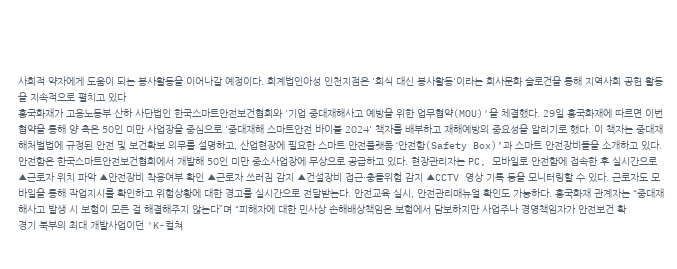사회적 약자에게 도움이 되는 봉사활동을 이어나갈 예정이다. 회계법인아성 인천지점은 '회식 대신 봉사활동'이라는 회사문화 슬로건을 통해 지역사회 공헌 활동을 지속적으로 펼치고 있다
흥국화재가 고용노동부 산하 사단법인 한국스마트안전보건협회와 '기업 중대재해사고 예방을 위한 업무협약(MOU)'을 체결했다. 29일 흥국화재에 따르면 이번 협약을 통해 양 측은 50인 미만 사업장을 중심으로 '중대재해 스마트안전 바이블 2024' 책자를 배부하고 재해예방의 중요성을 알리기로 했다. 이 책자는 중대재해처벌법에 규정된 안전 및 보건확보 의무를 설명하고, 산업현장에 필요한 스마트 안전플랫폼 ‘안전함(Safety Box)’과 스마트 안전장비들을 소개하고 있다. 안전함은 한국스마트안전보건협회에서 개발해 50인 미만 중소사업장에 무상으로 공급하고 있다. 현장관리자는 PC, 모바일로 안전함에 접속한 후 실시간으로 ▲근로자 위치 파악 ▲안전장비 착용여부 확인 ▲근로자 쓰러짐 감지 ▲건설장비 접근·충돌위험 감지 ▲CCTV 영상 기록 등을 모니터링할 수 있다. 근로자도 모바일을 통해 작업지시를 확인하고 위험상황에 대한 경고를 실시간으로 전달받는다. 안전교육 실시, 안전관리매뉴얼 확인도 가능하다. 흥국화재 관계자는 “중대재해사고 발생 시 보험이 모든 걸 해결해주지 않는다”며 “피해자에 대한 민사상 손해배상책임은 보험에서 담보하지만 사업주나 경영책임자가 안전보건 확
경기 북부의 최대 개발사업이던 'K-컬쳐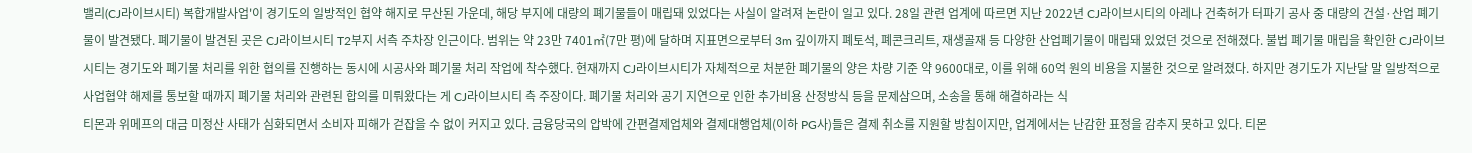밸리(CJ라이브시티) 복합개발사업'이 경기도의 일방적인 협약 해지로 무산된 가운데, 해당 부지에 대량의 폐기물들이 매립돼 있었다는 사실이 알려져 논란이 일고 있다. 28일 관련 업계에 따르면 지난 2022년 CJ라이브시티의 아레나 건축허가 터파기 공사 중 대량의 건설·산업 폐기물이 발견됐다. 폐기물이 발견된 곳은 CJ라이브시티 T2부지 서측 주차장 인근이다. 범위는 약 23만 7401㎡(7만 평)에 달하며 지표면으로부터 3m 깊이까지 폐토석, 폐콘크리트, 재생골재 등 다양한 산업폐기물이 매립돼 있었던 것으로 전해졌다. 불법 폐기물 매립을 확인한 CJ라이브시티는 경기도와 폐기물 처리를 위한 협의를 진행하는 동시에 시공사와 폐기물 처리 작업에 착수했다. 현재까지 CJ라이브시티가 자체적으로 처분한 폐기물의 양은 차량 기준 약 9600대로, 이를 위해 60억 원의 비용을 지불한 것으로 알려졌다. 하지만 경기도가 지난달 말 일방적으로 사업협약 해제를 통보할 때까지 폐기물 처리와 관련된 합의를 미뤄왔다는 게 CJ라이브시티 측 주장이다. 폐기물 처리와 공기 지연으로 인한 추가비용 산정방식 등을 문제삼으며, 소송을 통해 해결하라는 식
티몬과 위메프의 대금 미정산 사태가 심화되면서 소비자 피해가 걷잡을 수 없이 커지고 있다. 금융당국의 압박에 간편결제업체와 결제대행업체(이하 PG사)들은 결제 취소를 지원할 방침이지만, 업계에서는 난감한 표정을 감추지 못하고 있다. 티몬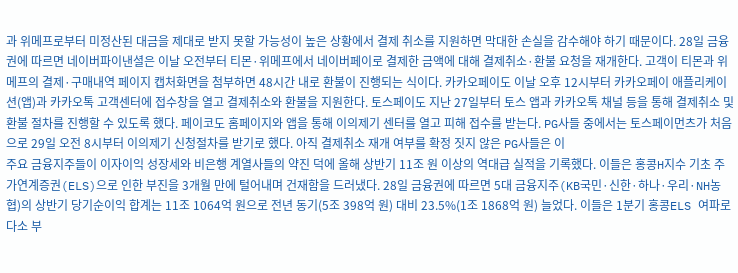과 위메프로부터 미정산된 대금을 제대로 받지 못할 가능성이 높은 상황에서 결제 취소를 지원하면 막대한 손실을 감수해야 하기 때문이다. 28일 금융권에 따르면 네이버파이낸셜은 이날 오전부터 티몬·위메프에서 네이버페이로 결제한 금액에 대해 결제취소·환불 요청을 재개한다. 고객이 티몬과 위메프의 결제·구매내역 페이지 캡처화면을 첨부하면 48시간 내로 환불이 진행되는 식이다. 카카오페이도 이날 오후 12시부터 카카오페이 애플리케이션(앱)과 카카오톡 고객센터에 접수창을 열고 결제취소와 환불을 지원한다. 토스페이도 지난 27일부터 토스 앱과 카카오톡 채널 등을 통해 결제취소 및 환불 절차를 진행할 수 있도록 했다. 페이코도 홈페이지와 앱을 통해 이의제기 센터를 열고 피해 접수를 받는다. PG사들 중에서는 토스페이먼츠가 처음으로 29일 오전 8시부터 이의제기 신청절차를 받기로 했다. 아직 결제취소 재개 여부를 확정 짓지 않은 PG사들은 이
주요 금융지주들이 이자이익 성장세와 비은행 계열사들의 약진 덕에 올해 상반기 11조 원 이상의 역대급 실적을 기록했다. 이들은 홍콩H지수 기초 주가연계증권(ELS)으로 인한 부진을 3개월 만에 털어내며 건재함을 드러냈다. 28일 금융권에 따르면 5대 금융지주(KB국민·신한·하나·우리·NH농협)의 상반기 당기순이익 합계는 11조 1064억 원으로 전년 동기(5조 398억 원) 대비 23.5%(1조 1868억 원) 늘었다. 이들은 1분기 홍콩ELS 여파로 다소 부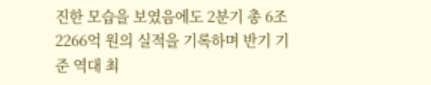진한 모습을 보였음에도 2분기 총 6조 2266억 원의 실적을 기록하며 반기 기준 역대 최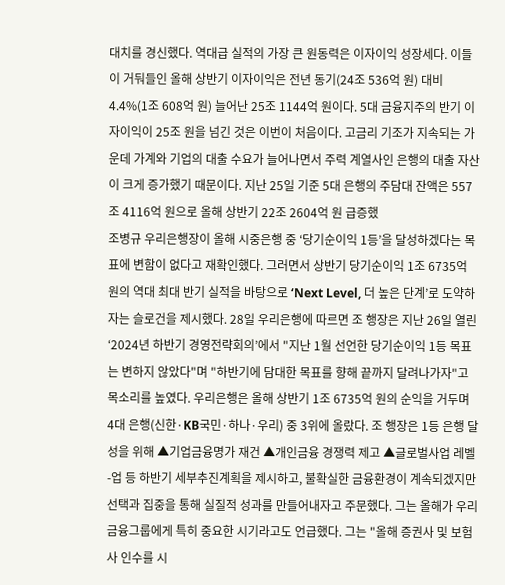대치를 경신했다. 역대급 실적의 가장 큰 원동력은 이자이익 성장세다. 이들이 거둬들인 올해 상반기 이자이익은 전년 동기(24조 536억 원) 대비 4.4%(1조 608억 원) 늘어난 25조 1144억 원이다. 5대 금융지주의 반기 이자이익이 25조 원을 넘긴 것은 이번이 처음이다. 고금리 기조가 지속되는 가운데 가계와 기업의 대출 수요가 늘어나면서 주력 계열사인 은행의 대출 자산이 크게 증가했기 때문이다. 지난 25일 기준 5대 은행의 주담대 잔액은 557조 4116억 원으로 올해 상반기 22조 2604억 원 급증했
조병규 우리은행장이 올해 시중은행 중 ‘당기순이익 1등’을 달성하겠다는 목표에 변함이 없다고 재확인했다. 그러면서 상반기 당기순이익 1조 6735억 원의 역대 최대 반기 실적을 바탕으로 ‘Next Level, 더 높은 단계’로 도약하자는 슬로건을 제시했다. 28일 우리은행에 따르면 조 행장은 지난 26일 열린 ‘2024년 하반기 경영전략회의’에서 "지난 1월 선언한 당기순이익 1등 목표는 변하지 않았다"며 "하반기에 담대한 목표를 향해 끝까지 달려나가자"고 목소리를 높였다. 우리은행은 올해 상반기 1조 6735억 원의 순익을 거두며 4대 은행(신한·KB국민·하나·우리) 중 3위에 올랐다. 조 행장은 1등 은행 달성을 위해 ▲기업금융명가 재건 ▲개인금융 경쟁력 제고 ▲글로벌사업 레벨-업 등 하반기 세부추진계획을 제시하고, 불확실한 금융환경이 계속되겠지만 선택과 집중을 통해 실질적 성과를 만들어내자고 주문했다. 그는 올해가 우리금융그룹에게 특히 중요한 시기라고도 언급했다. 그는 "올해 증권사 및 보험사 인수를 시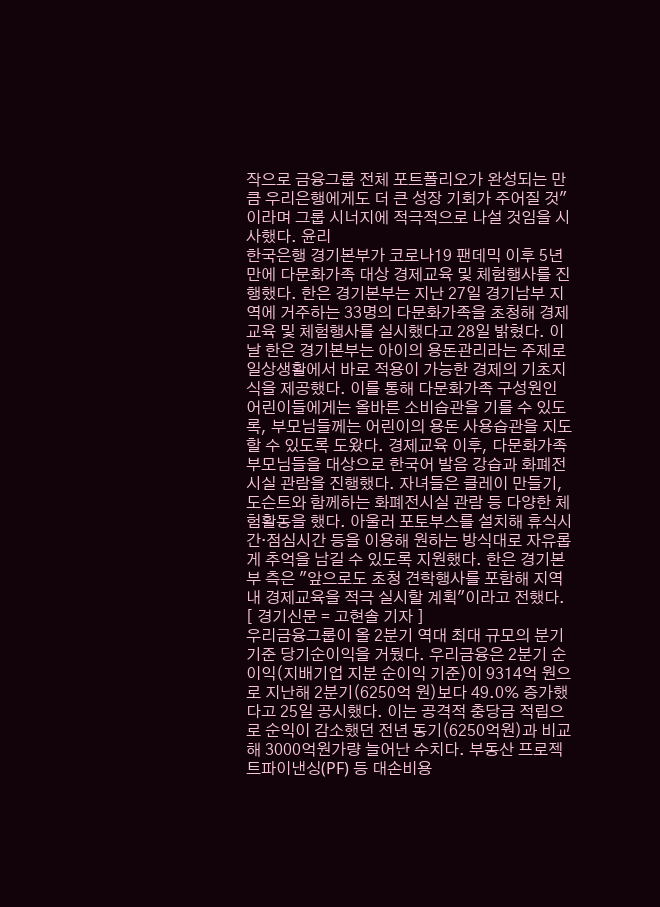작으로 금융그룹 전체 포트폴리오가 완성되는 만큼 우리은행에게도 더 큰 성장 기회가 주어질 것"이라며 그룹 시너지에 적극적으로 나설 것임을 시사했다. 윤리
한국은행 경기본부가 코로나19 팬데믹 이후 5년 만에 다문화가족 대상 경제교육 및 체험행사를 진행했다. 한은 경기본부는 지난 27일 경기남부 지역에 거주하는 33명의 다문화가족을 초청해 경제교육 및 체험행사를 실시했다고 28일 밝혔다. 이날 한은 경기본부는 아이의 용돈관리라는 주제로 일상생활에서 바로 적용이 가능한 경제의 기초지식을 제공했다. 이를 통해 다문화가족 구성원인 어린이들에게는 올바른 소비습관을 기를 수 있도록, 부모님들께는 어린이의 용돈 사용습관을 지도할 수 있도록 도왔다. 경제교육 이후, 다문화가족 부모님들을 대상으로 한국어 발음 강습과 화폐전시실 관람을 진행했다. 자녀들은 클레이 만들기, 도슨트와 함께하는 화폐전시실 관람 등 다양한 체험활동을 했다. 아울러 포토부스를 설치해 휴식시간·점심시간 등을 이용해 원하는 방식대로 자유롭게 추억을 남길 수 있도록 지원했다. 한은 경기본부 측은 "앞으로도 초청 견학행사를 포함해 지역 내 경제교육을 적극 실시할 계획"이라고 전했다. [ 경기신문 = 고현솔 기자 ]
우리금융그룹이 올 2분기 역대 최대 규모의 분기 기준 당기순이익을 거뒀다. 우리금융은 2분기 순이익(지배기업 지분 순이익 기준)이 9314억 원으로 지난해 2분기(6250억 원)보다 49.0% 증가했다고 25일 공시했다. 이는 공격적 충당금 적립으로 순익이 감소했던 전년 동기(6250억원)과 비교해 3000억원가량 늘어난 수치다. 부동산 프로젝트파이낸싱(PF) 등 대손비용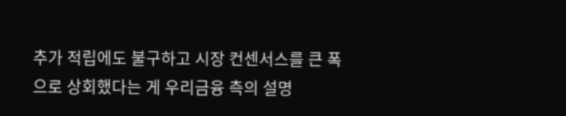추가 적립에도 불구하고 시장 컨센서스를 큰 폭으로 상회했다는 게 우리금융 측의 설명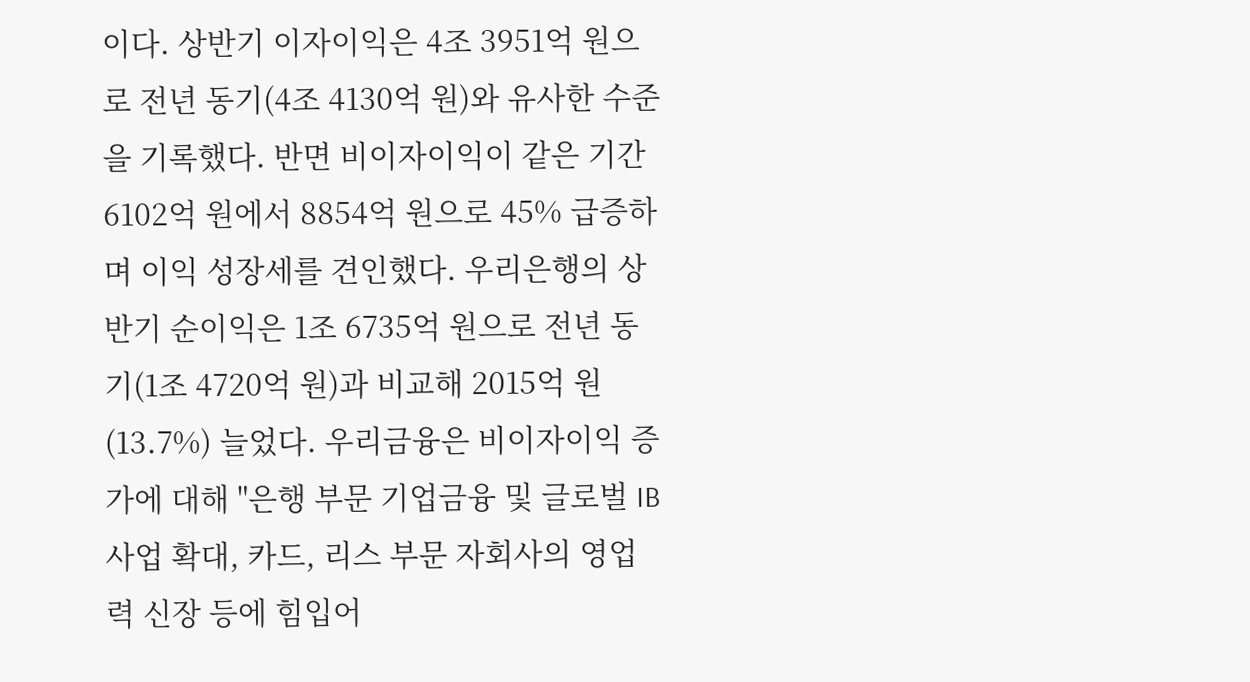이다. 상반기 이자이익은 4조 3951억 원으로 전년 동기(4조 4130억 원)와 유사한 수준을 기록했다. 반면 비이자이익이 같은 기간 6102억 원에서 8854억 원으로 45% 급증하며 이익 성장세를 견인했다. 우리은행의 상반기 순이익은 1조 6735억 원으로 전년 동기(1조 4720억 원)과 비교해 2015억 원(13.7%) 늘었다. 우리금융은 비이자이익 증가에 대해 "은행 부문 기업금융 및 글로벌 IB 사업 확대, 카드, 리스 부문 자회사의 영업력 신장 등에 힘입어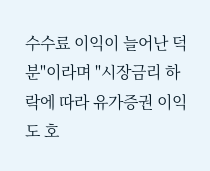수수료 이익이 늘어난 덕분"이라며 "시장금리 하락에 따라 유가증권 이익도 호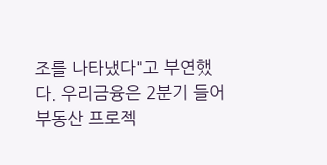조를 나타냈다"고 부연했다. 우리금융은 2분기 들어 부동산 프로젝